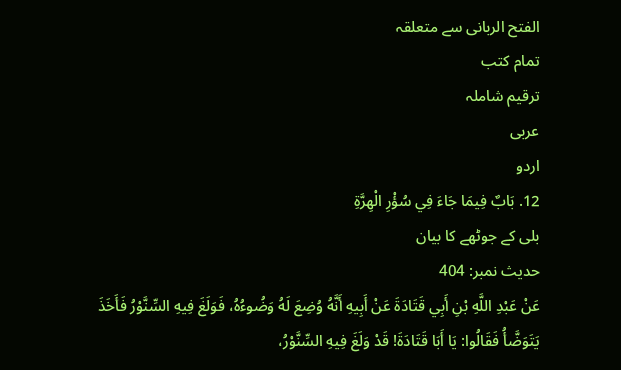الفتح الربانی سے متعلقہ
تمام کتب
ترقیم شاملہ
عربی
اردو
12. بَابٌ فِيمَا جَاءَ فِي سُؤْرِ الْهِرَّةِ
بلی کے جوٹھے کا بیان
حدیث نمبر: 404
عَنْ عَبْدِ اللَّهِ بْنِ أَبِي قَتَادَةَ عَنْ أَبِيهِ أَنَّهُ وُضِعَ لَهُ وَضُوءُهُ، فَوَلَغَ فِيهِ السِّنَّوْرُ فَأَخَذَ يَتَوَضَّأُ فَقَالُوا: يَا أَبَا قَتَادَةَ! قَدْ وَلَغَ فِيهِ السِّنَّوْرُ،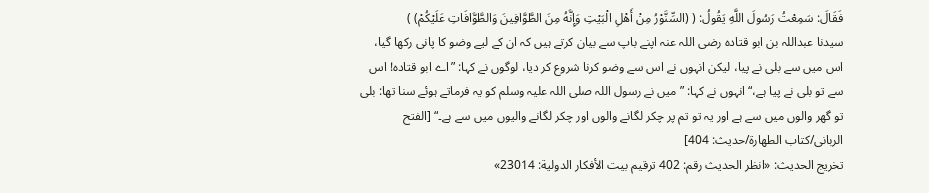فَقَالَ: سَمِعْتُ رَسُولَ اللَّهِ يَقُولُ: ( (السِّنَّوْرُ مِنْ أَهْلِ الْبَيْتِ وَإِنَّهُ مِنَ الطَّوَّافِينَ وَالطَّوَّافَاتِ عَلَيْكُمْ) )
سیدنا عبداللہ بن ابو قتادہ رضی اللہ عنہ اپنے باپ سے بیان کرتے ہیں کہ ان کے لیے وضو کا پانی رکھا گیا، اس میں سے بلی نے پیا، لیکن انہوں نے اس سے وضو کرنا شروع کر دیا، لوگوں نے کہا: ”اے ابو قتادہ! اس سے تو بلی نے پیا ہے،“ انہوں نے کہا: ”میں نے رسول اللہ صلی اللہ علیہ وسلم کو یہ فرماتے ہوئے سنا تھا: بلی تو گھر والوں میں سے ہے اور یہ تو تم پر چکر لگانے والوں اور چکر لگانے والیوں میں سے ہے۔“ [الفتح الربانی/كتاب الطهارة/حدیث: 404]
تخریج الحدیث: «انظر الحديث رقم: 402 ترقیم بيت الأفكار الدولية: 23014»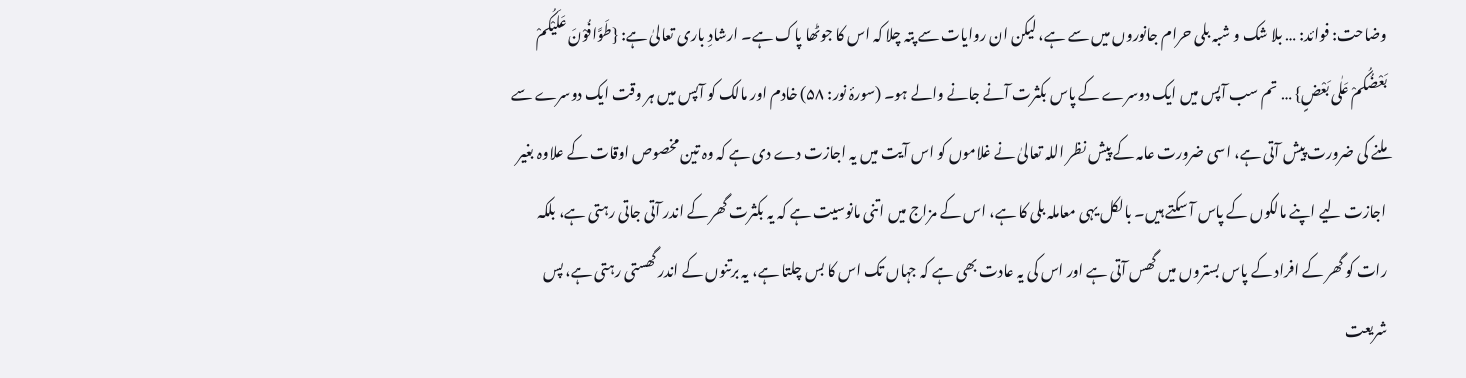وضاحت: فوائد: … بلا شک و شبہ بلی حرام جانوروں میں سے ہے، لیکن ان روایات سے پتہ چلا کہ اس کا جوٹھا پاک ہے۔ ارشادِ باری تعالیٰ ہے: {طَوَّافُوْنَ عَلَیْکُمْ بَعْضُکُمْ عَلٰی بَعْضٍ} … تم سب آپس میں ایک دوسرے کے پاس بکثرت آنے جانے والے ہو۔ (سورۂ نور: ۵۸) خادم اور مالک کو آپس میں ہر وقت ایک دوسرے سے ملنے کی ضرورت پیش آتی ہے، اسی ضرورت عامہ کے پیش نظر اللہ تعالیٰ نے غلاموں کو اس آیت میں یہ اجازت دے دی ہے کہ وہ تین مخصوص اوقات کے علاوہ بغیر اجازت لیے اپنے مالکوں کے پاس آ سکتے ہیں۔ بالکل یہی معاملہ بلی کا ہے، اس کے مزاج میں اتنی مانوسیت ہے کہ یہ بکثرت گھر کے اندر آتی جاتی رہتی ہے، بلکہ رات کو گھر کے افراد کے پاس بستروں میں گھس آتی ہے اور اس کی یہ عادت بھی ہے کہ جہاں تک اس کا بس چلتا ہے، یہ برتنوں کے اندر گھستی رہتی ہے، پس شریعت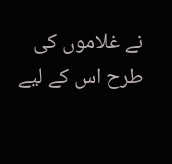نے غلاموں کی طرح اس کے لیے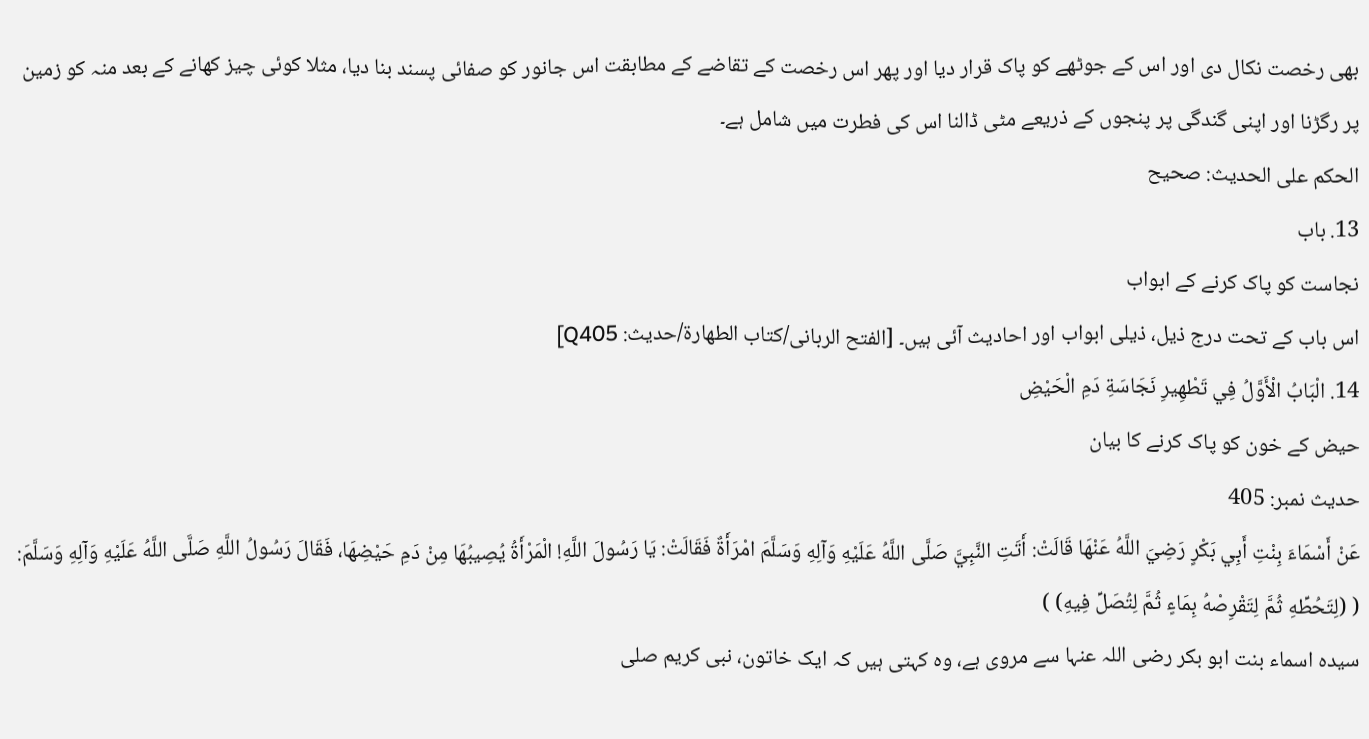بھی رخصت نکال دی اور اس کے جوٹھے کو پاک قرار دیا اور پھر اس رخصت کے تقاضے کے مطابقت اس جانور کو صفائی پسند بنا دیا، مثلا کوئی چیز کھانے کے بعد منہ کو زمین پر رگڑنا اور اپنی گندگی پر پنجوں کے ذریعے مٹی ڈالنا اس کی فطرت میں شامل ہے۔
الحكم على الحديث: صحیح
13. باب
نجاست کو پاک کرنے کے ابواب
اس باب کے تحت درج ذیل، ذیلی ابواب اور احادیث آئی ہیں۔ [الفتح الربانی/كتاب الطهارة/حدیث: Q405]
14. الْبَابُ الْأَوَّلُ فِي تَطْهِيرِ نَجَاسَةِ دَمِ الْحَيْضِ
حیض کے خون کو پاک کرنے کا بیان
حدیث نمبر: 405
عَنْ أَسْمَاءَ بِنْتِ أَبِي بَكْرٍ رَضِيَ اللَّهُ عَنْهَا قَالَتْ: أَتَتِ النَّبِيَّ صَلَّى اللَّهُ عَلَيْهِ وَآلِهِ وَسَلَّمَ امْرَأَةٌ فَقَالَتْ: يَا رَسُولَ اللَّهِ! الْمَرْأَةُ يُصِيبُهَا مِنْ دَمِ حَيْضِهَا، فَقَالَ رَسُولُ اللَّهِ صَلَّى اللَّهُ عَلَيْهِ وَآلِهِ وَسَلَّمَ: ( (لِتَحُطِّهِ ثُمَّ لِتَقْرِصْهُ بِمَاءٍ ثُمَّ لِتُصَلِّ فِيهِ) )
سیدہ اسماء بنت ابو بکر رضی اللہ عنہا سے مروی ہے، وہ کہتی ہیں کہ ایک خاتون، نبی کریم صلی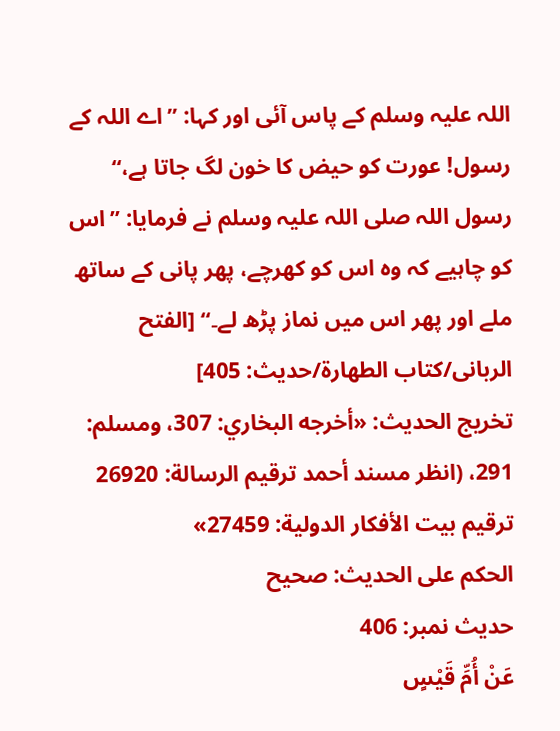اللہ علیہ وسلم کے پاس آئی اور کہا: ”اے اللہ کے رسول! عورت کو حیض کا خون لگ جاتا ہے،“ رسول اللہ صلی اللہ علیہ وسلم نے فرمایا: ”اس کو چاہیے کہ وہ اس کو کھرچے، پھر پانی کے ساتھ ملے اور پھر اس میں نماز پڑھ لے۔“ [الفتح الربانی/كتاب الطهارة/حدیث: 405]
تخریج الحدیث: «أخرجه البخاري: 307، ومسلم: 291، (انظر مسند أحمد ترقيم الرسالة: 26920 ترقیم بيت الأفكار الدولية: 27459»
الحكم على الحديث: صحیح
حدیث نمبر: 406
عَنْ أُمِّ قَيْسٍ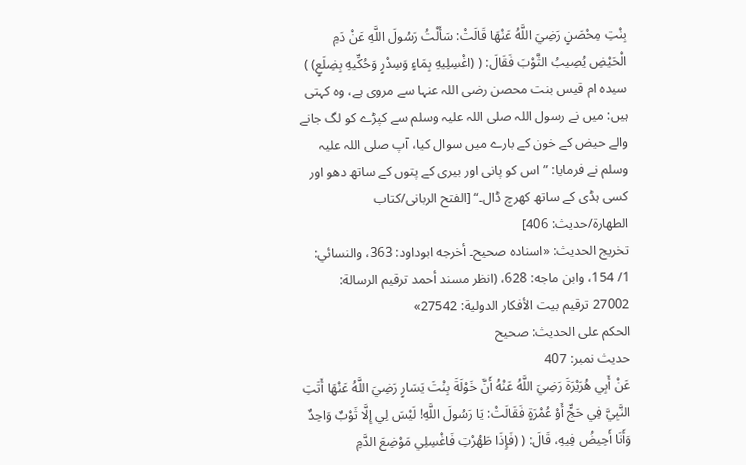بِنْتِ مِحْصَنٍ رَضِيَ اللَّهُ عَنْهَا قَالَتْ: سَأَلْتُ رَسُولَ اللَّهِ عَنْ دَمِ الْحَيْضِ يُصِيبُ الثَّوْبَ فَقَالَ: ( (اغْسِلِيهِ بِمَاءٍ وَسِدْرٍ وَحُكِّيهِ بِضِلَعٍ) )
سیدہ ام قیس بنت محصن رضی اللہ عنہا سے مروی ہے، وہ کہتی ہیں: میں نے رسول اللہ صلی اللہ علیہ وسلم سے کپڑے کو لگ جانے والے حیض کے خون کے بارے میں سوال کیا، آپ صلی اللہ علیہ وسلم نے فرمایا: ”اس کو پانی اور بیری کے پتوں کے ساتھ دھو اور کسی ہڈی کے ساتھ کھرچ ڈال۔“ [الفتح الربانی/كتاب الطهارة/حدیث: 406]
تخریج الحدیث: «اسناده صحيح۔ أخرجه ابوداود: 363، والنسائي: 1/ 154، وابن ماجه: 628، (انظر مسند أحمد ترقيم الرسالة: 27002 ترقیم بيت الأفكار الدولية: 27542»
الحكم على الحديث: صحیح
حدیث نمبر: 407
عَنْ أَبِي هُرَيْرَةَ رَضِيَ اللَّهُ عَنْهُ أَنَّ خَوْلَةَ بِنْتَ يَسَارٍ رَضِيَ اللَّهُ عَنْهَا أَتَتِ النَّبِيَّ فِي حَجٍّ أَوْ عُمْرَةٍ فَقَالَتْ: يَا رَسُولَ اللَّهِ! لَيْسَ لِي إِلَّا ثَوْبٌ وَاحِدٌ وَأَنَا أَحِيضُ فِيهِ، قَالَ: ( (فَإِذَا طَهُرْتِ فَاغْسِلِي مَوْضِعَ الدَّمِ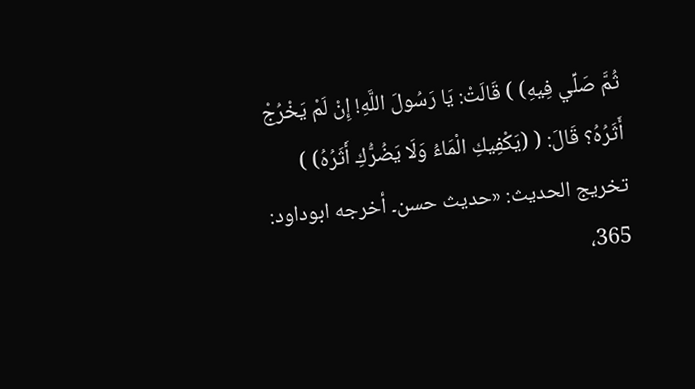ثُمَّ صَلِّي فِيهِ) ) قَالَتْ: يَا رَسُولَ اللَّهِ! إِنْ لَمْ يَخْرُجْ أَثَرُهُ؟ قَالَ: ( (يَكْفِيكِ الْمَاءُ وَلَا يَضُرُّكِ أَثَرُهُ) )
تخریج الحدیث: «حديث حسن۔ أخرجه ابوداود: 365،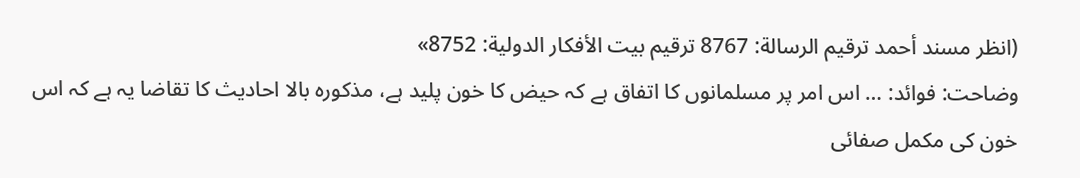(انظر مسند أحمد ترقيم الرسالة: 8767 ترقیم بيت الأفكار الدولية: 8752»
وضاحت: فوائد: … اس امر پر مسلمانوں کا اتفاق ہے کہ حیض کا خون پلید ہے، مذکورہ بالا احادیث کا تقاضا یہ ہے کہ اس خون کی مکمل صفائی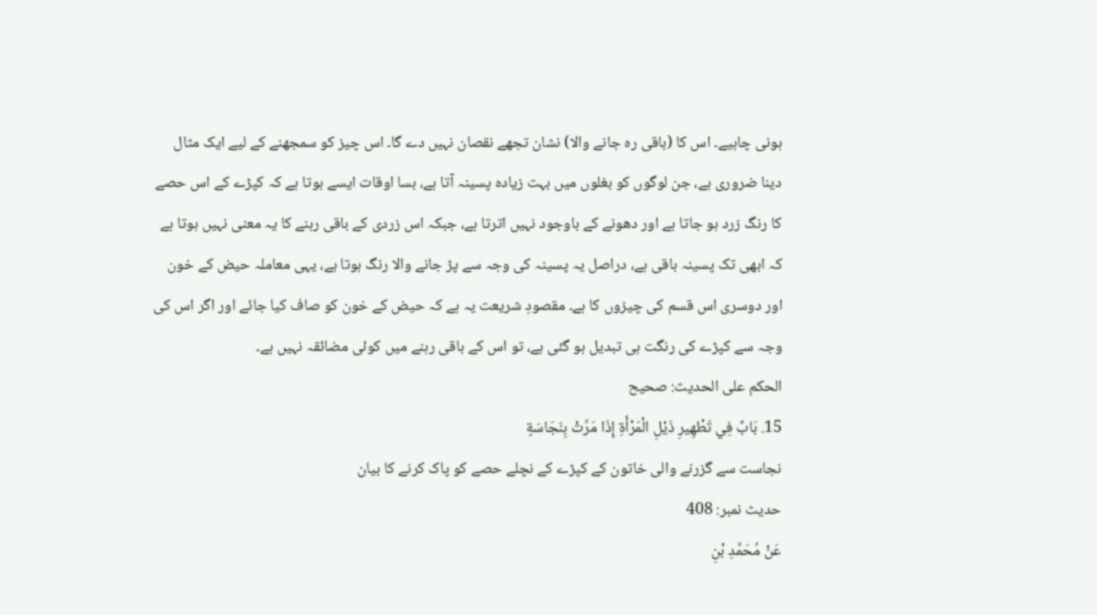ہونی چاہیے۔ اس کا (باقی رہ جانے والا) نشان تجھے نقصان نہیں دے گا۔ اس چیز کو سمجھنے کے لیے ایک مثال دینا ضروری ہے، جن لوگوں کو بغلوں میں بہت زیادہ پسینہ آتا ہے، بسا اوقات ایسے ہوتا ہے کہ کپڑے کے اس حصے کا رنگ زرد ہو جاتا ہے اور دھونے کے باوجود نہیں اترتا ہے، جبکہ اس زردی کے باقی رہنے کا یہ معنی نہیں ہوتا ہے کہ ابھی تک پسینہ باقی ہے، دراصل یہ پسینہ کی وجہ سے پڑ جانے والا رنگ ہوتا ہے، یہی معاملہ حیض کے خون اور دوسری اس قسم کی چیزوں کا ہے۔ مقصودِ شریعت یہ ہے کہ حیض کے خون کو صاف کیا جائے اور اگر اس کی وجہ سے کپڑے کی رنگت ہی تبدیل ہو گئی ہے، تو اس کے باقی رہنے میں کوئی مضائقہ نہیں ہے۔
الحكم على الحديث: صحیح
15. بَابٌ فِي تَطْهِيرِ ذَيْلِ الْمَرْأَةِ إِذَا مَرَّتْ بِنَجَاسَةٍ
نجاست سے گزرنے والی خاتون کے کپڑے کے نچلے حصے کو پاک کرنے کا بیان
حدیث نمبر: 408
عَنْ مُحَمَّدِ بْنِ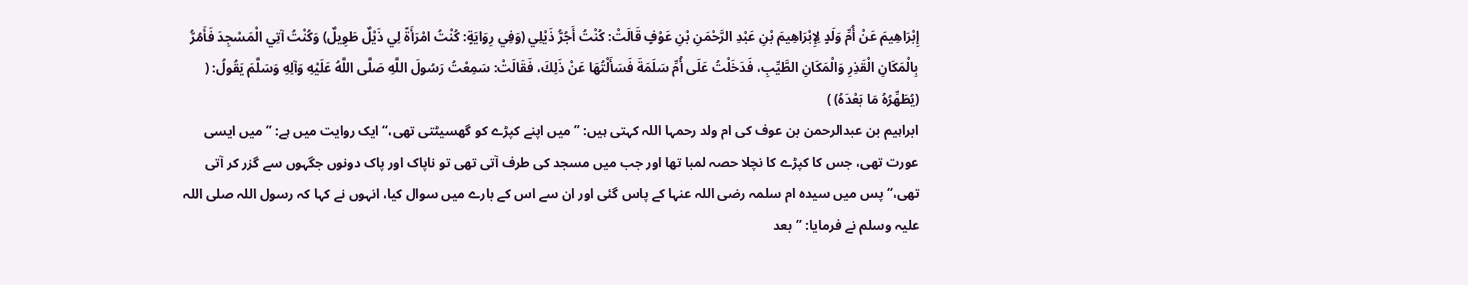إِبْرَاهِيمَ عَنْ أُمِّ وَلَدٍ لِإِبْرَاهِيمَ بْنِ عَبْدِ الرَّحْمَنِ بْنِ عَوْفٍ قَالَتْ: كُنْتُ أَجُرُّ ذَيْلِي (وَفِي رِوَايَةٍ: كُنْتُ امْرَأَةً لِي ذَيْلٌ طَوِيلٌ) وَكُنْتُ آتِي الْمَسْجِدَ فَأَمُرُّ بِالْمَكَانِ الْقَذِرِ وَالْمَكَانِ الطَّيِّبِ، فَدَخَلْتُ عَلَى أُمِّ سَلَمَةَ فَسَأَلْتُهَا عَنْ ذَلِكَ، فَقَالَتْ: سَمِعْتُ رَسُولَ اللَّهِ صَلَّى اللَّهُ عَلَيْهِ وَآلِهِ وَسَلَّمَ يَقُولُ: ( (يُطَهِّرُهُ مَا بَعْدَهُ) )
ابراہیم بن عبدالرحمن بن عوف کی ام ولد رحمہا اللہ کہتی ہیں: ”میں اپنے کپڑے کو گھسیٹتی تھی،“ ایک روایت میں ہے: ”میں ایسی عورت تھی، جس کا کپڑے کا نچلا حصہ لمبا تھا اور جب میں مسجد کی طرف آتی تھی تو ناپاک اور پاک دونوں جگہوں سے گزر کر آتی تھی،“ پس میں سیدہ ام سلمہ رضی اللہ عنہا کے پاس گئی اور ان سے اس کے بارے میں سوال کیا، انہوں نے کہا کہ رسول اللہ صلی اللہ علیہ وسلم نے فرمایا: ”بعد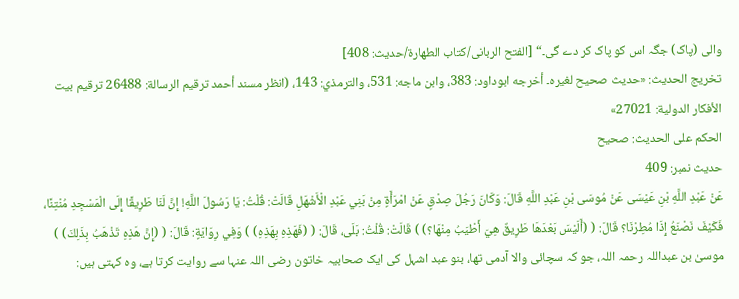والی (پاک) جگہ اس کو پاک کر دے گی۔“ [الفتح الربانی/كتاب الطهارة/حدیث: 408]
تخریج الحدیث: «حديث صحيح لغيره۔ أخرجه ابوداود: 383، وابن ماجه: 531، والترمذي: 143، (انظر مسند أحمد ترقيم الرسالة: 26488 ترقیم بيت الأفكار الدولية: 27021»
الحكم على الحديث: صحیح
حدیث نمبر: 409
عَنْ عَبْدِ اللَّهِ بْنِ عَيْسَى عَنْ مُوسَى بْنِ عَبْدِ اللَّهِ قَالَ: وَكَانَ رَجُلَ صِدْقٍ عَنْ امْرَأَةٍ مِنْ بَنِي عَبْدِ الْأَشْهَلِ قَالَتْ: قُلْتُ: يَا رَسُولَ اللَّهِ! إِنَّ لَنَا طَرِيقًا إِلَى الْمَسْجِدِ مُنْتِنًا، فَكَيْفَ نَصْنَعُ إِذَا مُطِرْنَا؟ قَالَ: ( (أَلَيْسَ بَعْدَهَا طَرِيقٌ هِيَ أَطْيَبُ مِنْهَا؟) ) قَالَتْ: قُلْتُ: بَلَى، قَالَ: ( (فَهَذِهِ بِهَذِهِ) ) وَفِي رِوَايَةٍ: قَالَ: ( (إِنَّ هَذِهِ تَذْهَبُ بِذَلِكَ) )
موسیٰ بن عبداللہ رحمہ اللہ، جو کہ سچائی والا آدمی تھا، بنو عبد اشہل کی ایک صحابیہ خاتون رضی اللہ عنہا سے روایت کرتا ہے، وہ کہتی ہیں: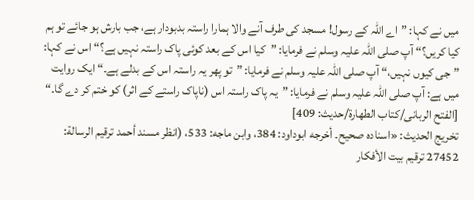میں نے کہا: ”اے اللہ کے رسول! مسجد کی طرف آنے والا ہمارا راستہ بدبودار ہے، جب بارش ہو جائے تو ہم کیا کریں؟“ آپ صلی اللہ علیہ وسلم نے فرمایا: ”کیا اس کے بعد کوئی پاک راستہ نہیں ہے؟“ اس نے کہا: ”جی کیوں نہیں،“ آپ صلی اللہ علیہ وسلم نے فرمایا: ”تو پھر یہ راستہ اس کے بدلے ہے۔“ ایک روایت میں ہے: آپ صلی اللہ علیہ وسلم نے فرمایا: ”یہ پاک راستہ اس (ناپاک راستے کے اثر) کو ختم کر دے گا۔“ [الفتح الربانی/كتاب الطهارة/حدیث: 409]
تخریج الحدیث: «اسناده صحيح۔ أخرجه ابوداود: 384، وابن ماجه: 533، (انظر مسند أحمد ترقيم الرسالة: 27452 ترقیم بيت الأفكار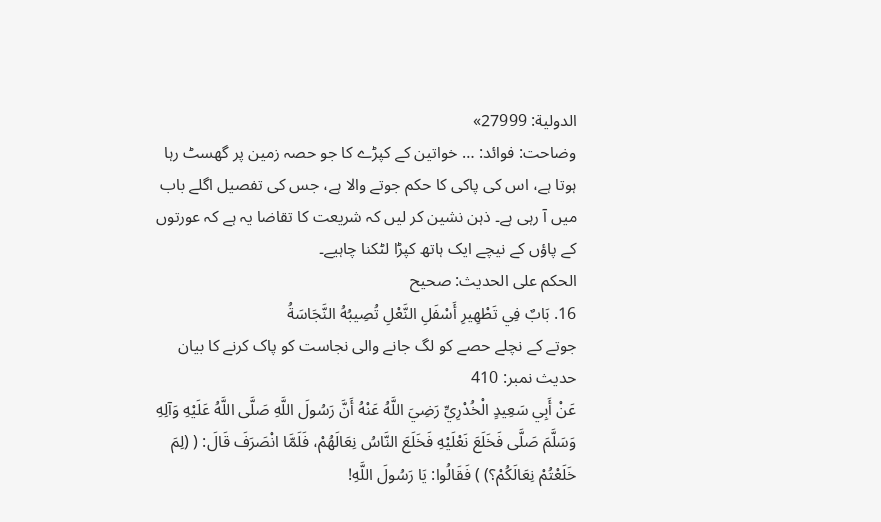الدولية: 27999»
وضاحت: فوائد: … خواتین کے کپڑے کا جو حصہ زمین پر گھسٹ رہا ہوتا ہے، اس کی پاکی کا حکم جوتے والا ہے، جس کی تفصیل اگلے باب میں آ رہی ہے۔ ذہن نشین کر لیں کہ شریعت کا تقاضا یہ ہے کہ عورتوں کے پاؤں کے نیچے ایک ہاتھ کپڑا لٹکنا چاہیے۔
الحكم على الحديث: صحیح
16. بَابٌ فِي تَطْهِيرِ أَسْفَلِ النَّعْلِ تُصِيبُهُ النَّجَاسَةُ
جوتے کے نچلے حصے کو لگ جانے والی نجاست کو پاک کرنے کا بیان
حدیث نمبر: 410
عَنْ أَبِي سَعِيدٍ الْخُدْرِيِّ رَضِيَ اللَّهُ عَنْهُ أَنَّ رَسُولَ اللَّهِ صَلَّى اللَّهُ عَلَيْهِ وَآلِهِ وَسَلَّمَ صَلَّى فَخَلَعَ نَعْلَيْهِ فَخَلَعَ النَّاسُ نِعَالَهُمْ، فَلَمَّا انْصَرَفَ قَالَ: ( (لِمَ خَلَعْتُمْ نِعَالَكُمْ؟) ) فَقَالُوا: يَا رَسُولَ اللَّهِ!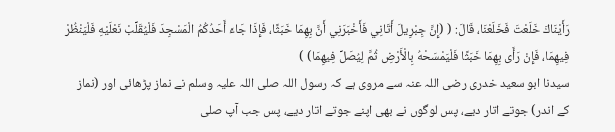رَأَيْنَاكَ خَلَعْتَ فَخَلَعْنَا، قَالَ: ( (إِنَّ جِبْرِيلَ أَتَانِي فَأَخْبَرَنِي أَنَّ بِهِمَا خَبَثًا، فَإِذَا جَاءَ أَحَدُكُمُ الْمَسْجِدَ فَلْيُقَلِّبْ نَعْلَيْهِ فَلْيَنْظُرْ فِيهِمَا، فَإِنْ رَأَى بِهِمَا خَبَثًا فَلْيَمْسَحْهُ بِالْأَرْضِ ثُمَّ لِيُصَلِّ فِيهِمَا) )
سیدنا ابو سعید خدری رضی اللہ عنہ سے مروی ہے کہ رسول اللہ صلی اللہ علیہ وسلم نے نماز پڑھائی اور (نماز کے اندر) جوتے اتار دیے، پس لوگوں نے بھی اپنے جوتے اتار دیے، پس جب آپ صلی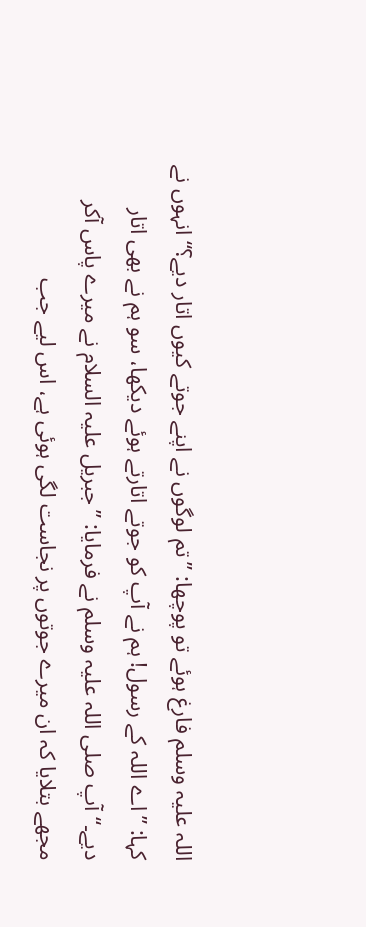اللہ علیہ وسلم فارغ ہوئے تو پوچھا: ”تم لوگوں نے اپنے جوتے کیوں اتار دیے؟“ انہوں نے کہا: ”اے اللہ کے رسول! ہم نے آپ کو جوتے اتارتے ہوئے دیکھا، سو ہم نے بھی اتار دیے۔“ آپ صلی اللہ علیہ وسلم نے فرمایا: ”جبریل علیہ السلام نے میرے پاس آکر مجھے بتلایا کہ ان میرے جوتوں پر نجاست لگی ہوئی ہے، اس لیے جب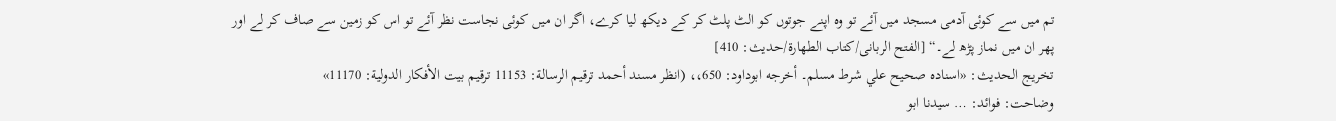تم میں سے کوئی آدمی مسجد میں آئے تو وہ اپنے جوتوں کو الٹ پلٹ کر کے دیکھ لیا کرے، اگر ان میں کوئی نجاست نظر آئے تو اس کو زمین سے صاف کر لے اور پھر ان میں نماز پڑھ لے۔“ [الفتح الربانی/كتاب الطهارة/حدیث: 410]
تخریج الحدیث: «اسناده صحيح علي شرط مسلم۔ أخرجه ابوداود: 650،، (انظر مسند أحمد ترقيم الرسالة: 11153 ترقیم بيت الأفكار الدولية: 11170»
وضاحت: فوائد: … سیدنا ابو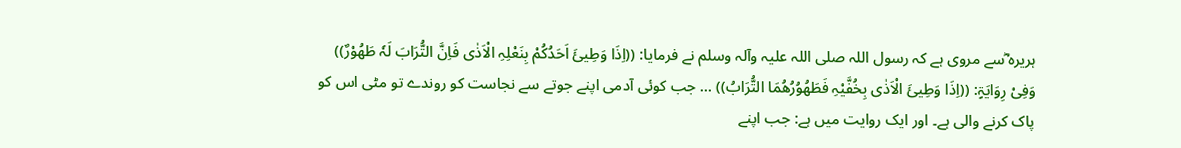ہریرہ ؓسے مروی ہے کہ رسول اللہ صلی اللہ علیہ وآلہ وسلم نے فرمایا: ((اِذَا وَطِیئَ اَحَدُکُمْ بِنَعْلِہِ الْاَذٰی فَاِنَّ التُّرَابَ لَہٗ طَھُوْرٌ)) وَفِیْ رِوَایَۃٍ: ((اِذَا وَطِیئَ الْاَذٰی بِخُفَّیْہِ فَطَھُوُرُھُمَا التُّرَابُ)) … جب کوئی آدمی اپنے جوتے سے نجاست کو روندے تو مٹی اس کو پاک کرنے والی ہے۔ اور ایک روایت میں ہے: جب اپنے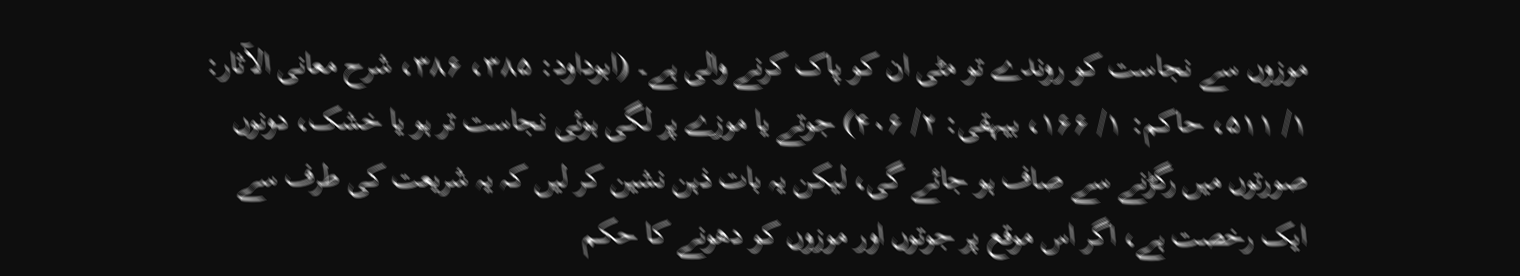موزوں سے نجاست کو روندے تو مٹی ان کو پاک کرنے والی ہے۔ (ابوداود: ۳۸۵، ۳۸۶، شرح معانی الآثار: ۱/ ۵۱۱، حاکم: ۱/ ۱۶۶، بیہقی: ۲/ ۴۰۶) جوتے یا موزے پر لگی ہوئی نجاست تر ہو یا خشک، دونوں صورتوں میں رگڑنے سے صاف ہو جائے گی، لیکن یہ بات ذہن نشین کر لیں کہ یہ شریعت کی طرف سے ایک رخصت ہے، اگر اس موقع پر جوتوں اور موزوں کو دھونے کا حکم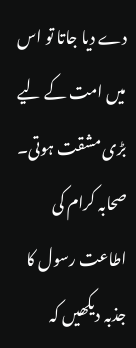دے دیا جاتا تو اس میں امت کے لیے بڑی مشقت ہوتی۔
صحابہ کرام کی اطاعت رسول کا جذبہ دیکھیں کہ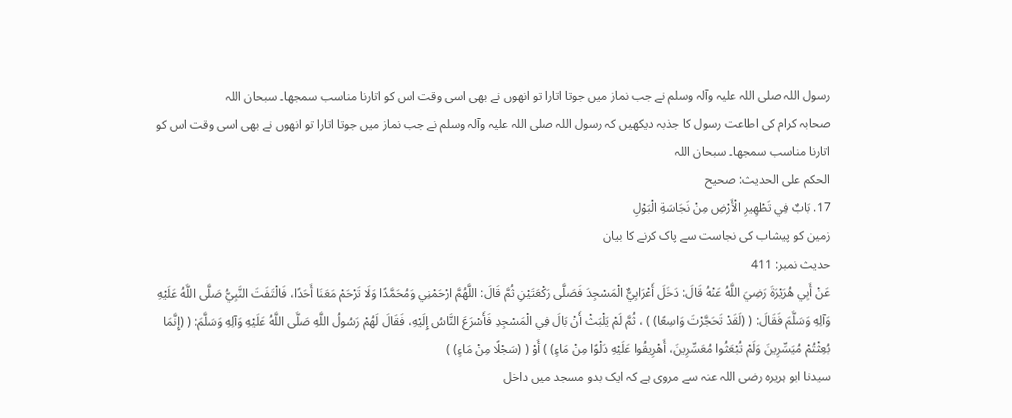رسول اللہ صلی اللہ علیہ وآلہ وسلم نے جب نماز میں جوتا اتارا تو انھوں نے بھی اسی وقت اس کو اتارنا مناسب سمجھا۔ سبحان اللہ
صحابہ کرام کی اطاعت رسول کا جذبہ دیکھیں کہ رسول اللہ صلی اللہ علیہ وآلہ وسلم نے جب نماز میں جوتا اتارا تو انھوں نے بھی اسی وقت اس کو اتارنا مناسب سمجھا۔ سبحان اللہ
الحكم على الحديث: صحیح
17. بَابٌ فِي تَطْهِيرِ الْأَرْضِ مِنْ نَجَاسَةِ الْبَوْلِ
زمین کو پیشاب کی نجاست سے پاک کرنے کا بیان
حدیث نمبر: 411
عَنْ أَبِي هُرَيْرَةَ رَضِيَ اللَّهُ عَنْهُ قَالَ: دَخَلَ أَعْرَابِيٌّ الْمَسْجِدَ فَصَلَّى رَكْعَتَيْنِ ثُمَّ قَالَ: اللَّهُمَّ ارْحَمْنِي وَمُحَمَّدًا وَلَا تَرْحَمْ مَعَنَا أَحَدًا، فَالْتَفَتَ النَّبِيُّ صَلَّى اللَّهُ عَلَيْهِ وَآلِهِ وَسَلَّمَ فَقَالَ: ( (لَقَدْ تَحَجَّرْتَ وَاسِعًا) ) ، ثُمَّ لَمْ يَلْبَثْ أَنْ بَالَ فِي الْمَسْجِدِ فَأَسْرَعَ النَّاسُ إِلَيْهِ، فَقَالَ لَهُمْ رَسُولُ اللَّهِ صَلَّى اللَّهُ عَلَيْهِ وَآلِهِ وَسَلَّمَ: ( (إِنَّمَا بُعِثْتُمْ مُيَسِّرِينَ وَلَمْ تُبْعَثُوا مُعَسِّرِينَ، أَهْرِيقُوا عَلَيْهِ دَلْوًا مِنْ مَاءٍ) ) أَوْ ( (سَجْلًا مِنْ مَاءٍ) )
سیدنا ابو ہریرہ رضی اللہ عنہ سے مروی ہے کہ ایک بدو مسجد میں داخل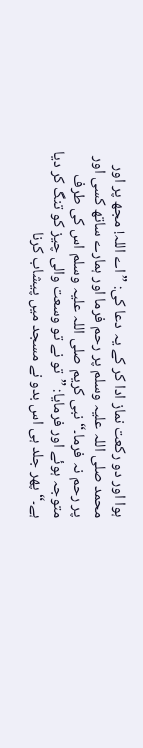ہوا اور دو رکعت نماز ادا کر کے یہ دعا کی: ”اے اللہ! مجھ پر اور محمد صلی اللہ علیہ وسلم پر رحم فرما اور ہمارے ساتھ کسی اور پر رحم نہ فرما۔“ نبی کریم صلی اللہ علیہ وسلم اس کی طرف متوجہ ہوئے اور فرمایا: ”تو نے تو وسعت والی چیز کو تنگ کر دیا ہے۔“ پھر جلد ہی اس بدو نے مسجد میں پیشاب کرنا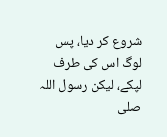شروع کر دیا، پس لوگ اس کی طرف لپکے، لیکن رسول اللہ صلی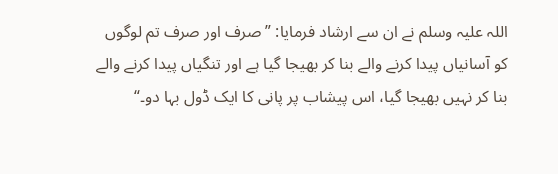اللہ علیہ وسلم نے ان سے ارشاد فرمایا: ”صرف اور صرف تم لوگوں کو آسانیاں پیدا کرنے والے بنا کر بھیجا گیا ہے اور تنگیاں پیدا کرنے والے بنا کر نہیں بھیجا گیا، اس پیشاب پر پانی کا ایک ڈول بہا دو۔“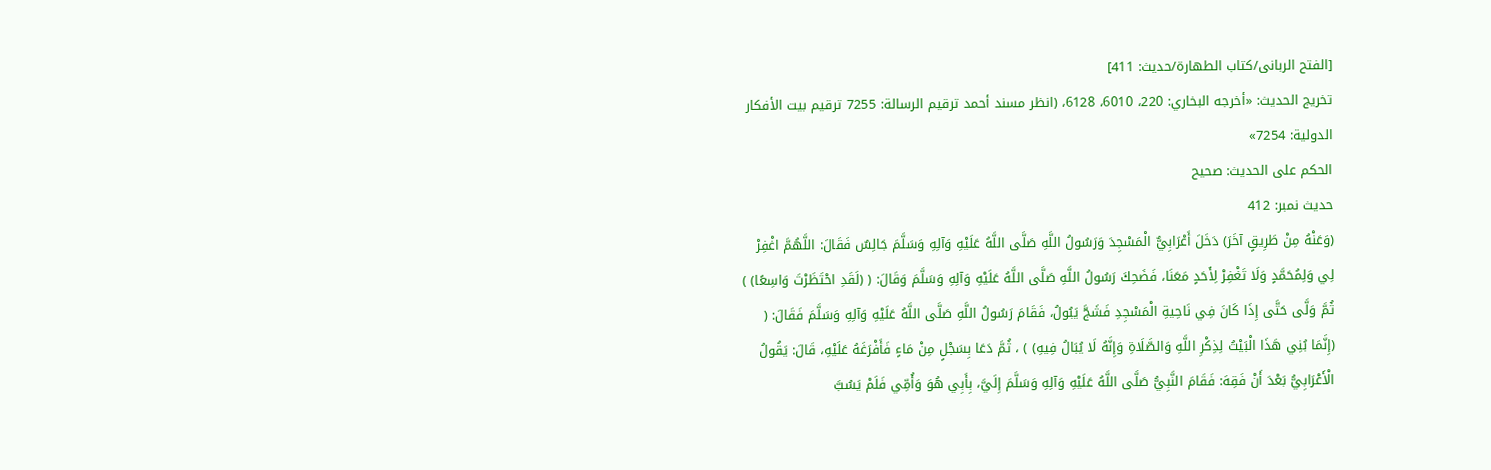[الفتح الربانی/كتاب الطهارة/حدیث: 411]
تخریج الحدیث: «أخرجه البخاري: 220، 6010، 6128، (انظر مسند أحمد ترقيم الرسالة: 7255 ترقیم بيت الأفكار الدولية: 7254»
الحكم على الحديث: صحیح
حدیث نمبر: 412
(وَعَنْهُ مِنْ طَرِيقٍ آخَرَ) دَخَلَ أَعْرَابِيٌّ الْمَسْجِدَ وَرَسُولُ اللَّهِ صَلَّى اللَّهُ عَلَيْهِ وَآلِهِ وَسَلَّمَ جَالِسٌ فَقَالَ: اللَّهُمَّ اغْفِرْ لِي وَلِمُحَمَّدٍ وَلَا تَغْفِرْ لِأَحَدٍ مَعَنَا، فَضَحِكَ رَسُولُ اللَّهِ صَلَّى اللَّهُ عَلَيْهِ وَآلِهِ وَسَلَّمَ وَقَالَ: ( (لَقَدِ احْتَظَرْتَ وَاسِعًا) ) ثُمَّ وَلَّى حَتَّى إِذَا كَانَ فِي نَاحِيةِ الْمَسْجِدِ فَشَجَّ يَبُولُ، فَقَامَ رَسُولُ اللَّهِ صَلَّى اللَّهُ عَلَيْهِ وَآلِهِ وَسَلَّمَ فَقَالَ: ( (إِنَّمَا بُنِي هَذَا الْبَيْتُ لِذِكْرِ اللَّهِ وَالصَّلَاةِ وَإِنَّهُ لَا يُبَالُ فِيهِ) ) ، ثُمَّ دَعَا بِسَجْلٍ مِنْ مَاءٍ فَأَفْرَغَهُ عَلَيْهِ، قَالَ: يَقُولُ الْأَعْرَابِيُّ بَعْدَ أَنْ فَقِهَ: فَقَامَ النَّبِيُّ صَلَّى اللَّهُ عَلَيْهِ وَآلِهِ وَسَلَّمَ إِلَيَّ، بِأَبِي هُوَ وَأُمِّي فَلَمْ يَسُبَّ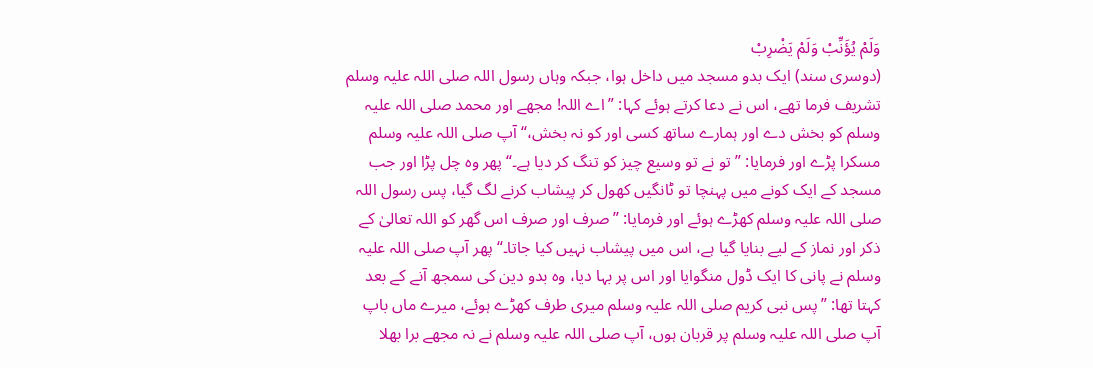وَلَمْ يُؤَنِّبْ وَلَمْ يَضْرِبْ
(دوسری سند) ایک بدو مسجد میں داخل ہوا، جبکہ وہاں رسول اللہ صلی اللہ علیہ وسلم تشریف فرما تھے، اس نے دعا کرتے ہوئے کہا: ”اے اللہ! مجھے اور محمد صلی اللہ علیہ وسلم کو بخش دے اور ہمارے ساتھ کسی اور کو نہ بخش،“ آپ صلی اللہ علیہ وسلم مسکرا پڑے اور فرمایا: ”تو نے تو وسیع چیز کو تنگ کر دیا ہے۔“ پھر وہ چل پڑا اور جب مسجد کے ایک کونے میں پہنچا تو ٹانگیں کھول کر پیشاب کرنے لگ گیا، پس رسول اللہ صلی اللہ علیہ وسلم کھڑے ہوئے اور فرمایا: ”صرف اور صرف اس گھر کو اللہ تعالیٰ کے ذکر اور نماز کے لیے بنایا گیا ہے، اس میں پیشاب نہیں کیا جاتا۔“ پھر آپ صلی اللہ علیہ وسلم نے پانی کا ایک ڈول منگوایا اور اس پر بہا دیا، وہ بدو دین کی سمجھ آنے کے بعد کہتا تھا: ”پس نبی کریم صلی اللہ علیہ وسلم میری طرف کھڑے ہوئے، میرے ماں باپ آپ صلی اللہ علیہ وسلم پر قربان ہوں، آپ صلی اللہ علیہ وسلم نے نہ مجھے برا بھلا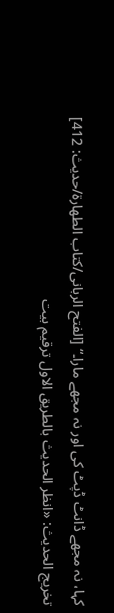کہا، نہ مجھے ڈانٹ ڈپٹ کی اور نہ مجھے مارا۔“ [الفتح الربانی/كتاب الطهارة/حدیث: 412]
تخریج الحدیث: «انظر الحديث بالطريق الاول ترقیم بيت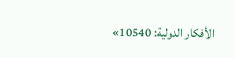الأفكار الدولية: 10540»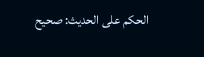الحكم على الحديث: صحیح